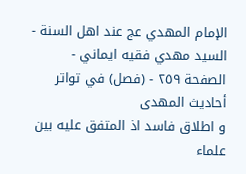الإمام المهدي عج عند اهل السنة - السيد مهدي فقيه ايماني - الصفحة ٢٥٩ - (فصل) في تواتر أحاديث المهدى
و اطلاق فاسد اذ المتفق عليه بين علماء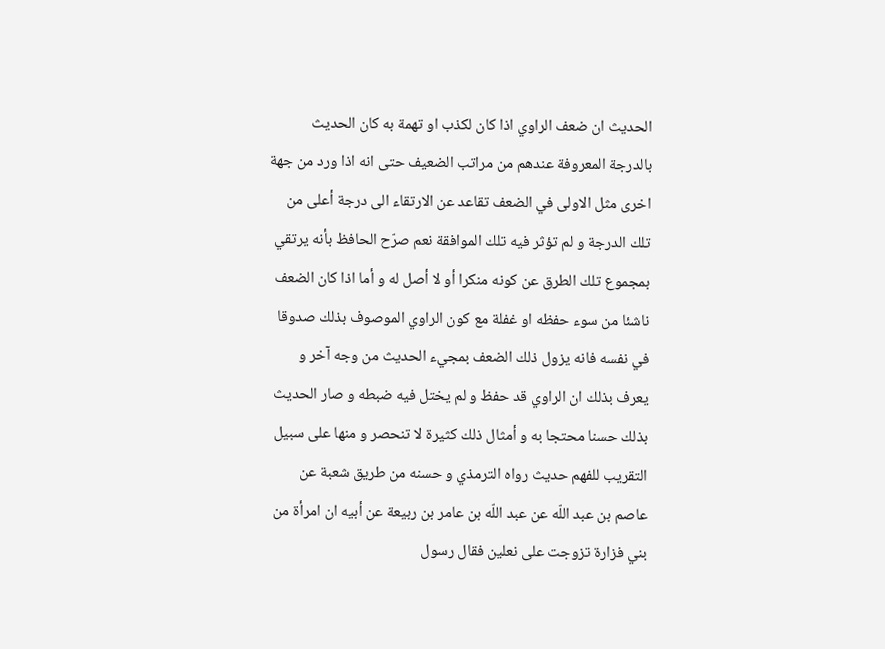الحديث ان ضعف الراوي اذا كان لكذب او تهمة به كان الحديث بالدرجة المعروفة عندهم من مراتب الضعيف حتى انه اذا ورد من جهة اخرى مثل الاولى في الضعف تقاعد عن الارتقاء الى درجة أعلى من تلك الدرجة و لم تؤثر فيه تلك الموافقة نعم صرّح الحافظ بأنه يرتقي بمجموع تلك الطرق عن كونه منكرا أو لا أصل له و أما اذا كان الضعف ناشئا من سوء حفظه او غفلة مع كون الراوي الموصوف بذلك صدوقا في نفسه فانه يزول ذلك الضعف بمجيء الحديث من وجه آخر و يعرف بذلك ان الراوي قد حفظ و لم يختل فيه ضبطه و صار الحديث بذلك حسنا محتجا به و أمثال ذلك كثيرة لا تنحصر و منها على سبيل التقريب للفهم حديث رواه الترمذي و حسنه من طريق شعبة عن عاصم بن عبد اللّه عن عبد اللّه بن عامر بن ربيعة عن أبيه ان امرأة من بني فزارة تزوجت على نعلين فقال رسول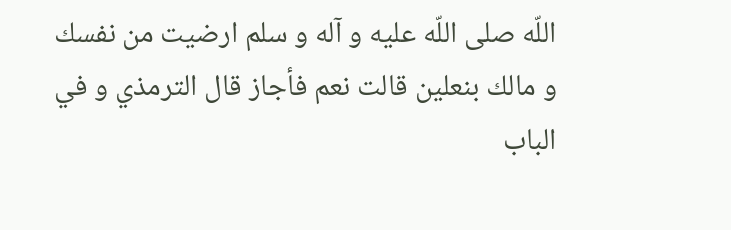اللّه صلى اللّه عليه و آله و سلم ارضيت من نفسك و مالك بنعلين قالت نعم فأجاز قال الترمذي و في الباب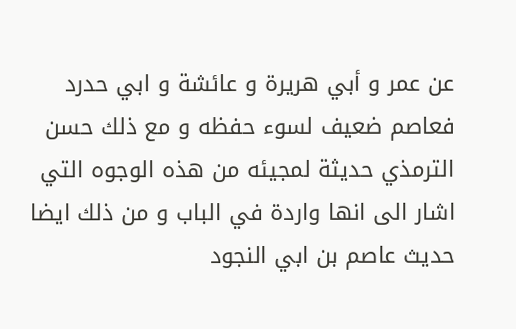عن عمر و أبي هريرة و عائشة و ابي حدرد فعاصم ضعيف لسوء حفظه و مع ذلك حسن الترمذي حديثة لمجيئه من هذه الوجوه التي اشار الى انها واردة في الباب و من ذلك ايضا حديث عاصم بن ابي النجود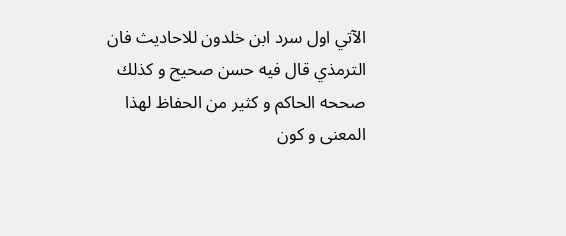الآتي اول سرد ابن خلدون للاحاديث فان الترمذي قال فيه حسن صحيح و كذلك صححه الحاكم و كثير من الحفاظ لهذا المعنى و كون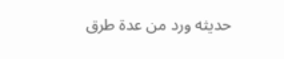حديثه ورد من عدة طرق